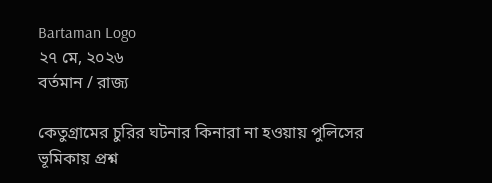Bartaman Logo
২৭ মে, ২০২৬
বর্তমান / রাজ্য

কেতুগ্রামের চুরির ঘটনার কিনারা না হওয়ায় পুলিসের ভূমিকায় প্রশ্ন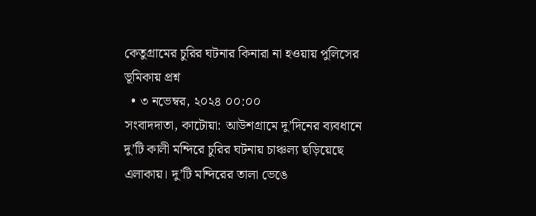কেতুগ্রামের চুরির ঘটনার কিনারা না হওয়ায় পুলিসের ভূমিকায় প্রশ্ন
  • ৩ নভেম্বর, ২০২৪ ০০:০০
সংবাদদাতা, কাটোয়া: আউশগ্রামে দু’দিনের ব্যবধানে দু’টি কালী মন্দিরে চুরির ঘটনায় চাঞ্চল্য ছড়িয়েছে এলাকায়। দু’টি মন্দিরের তালা ভেঙে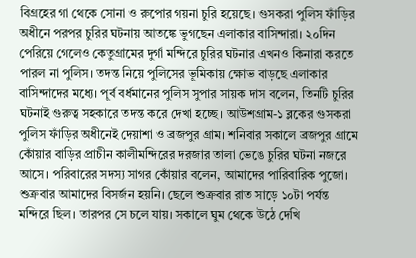বিগ্রহের গা থেকে সোনা ও রুপোর গয়না চুরি হয়েছে। গুসকরা পুলিস ফাঁড়ির অধীনে পরপর চুরির ঘটনায় আতঙ্কে ভুগছেন এলাকার বাসিন্দারা। ২০দিন পেরিয়ে গেলেও কেতুগ্রামের দুর্গা মন্দিরে চুরির ঘটনার এখনও কিনারা করতে পারল না পুলিস। তদন্ত নিয়ে পুলিসের ভূমিকায় ক্ষোভ বাড়ছে এলাকার বাসিন্দাদের মধ্যে। পূর্ব বর্ধমানের পুলিস সুপার সায়ক দাস বলেন, তিনটি চুরির ঘটনাই গুরুত্ব সহকারে তদন্ত করে দেখা হচ্ছে। আউশগ্রাম-১ ব্লকের গুসকরা পুলিস ফাঁড়ির অধীনেই দেয়াশা ও ব্রজপুর গ্রাম। শনিবার সকালে ব্রজপুর গ্রামে কোঁয়ার বাড়ির প্রাচীন কালীমন্দিরের দরজার তালা ভেঙে চুরির ঘটনা নজরে আসে। পরিবারের সদস্য সাগর কোঁয়ার বলেন, আমাদের পারিবারিক পুজো। শুক্রবার আমাদের বিসর্জন হয়নি। ছেলে শুক্রবার রাত সাড়ে ১০টা পর্যন্ত মন্দিরে ছিল। তারপর সে চলে যায়। সকালে ঘুম থেকে উঠে দেখি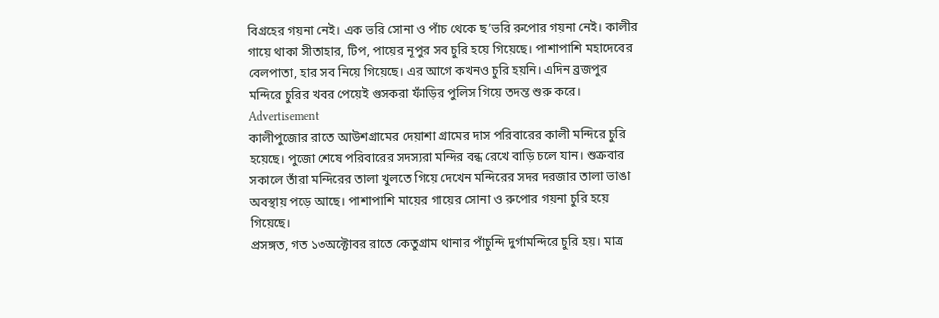বিগ্রহের গয়না নেই। এক ভরি সোনা ও পাঁচ থেকে ছ’ভরি রুপোর গয়না নেই। কালীর গায়ে থাকা সীতাহার, টিপ, পায়ের নূপুর সব চুরি হয়ে গিয়েছে। পাশাপাশি মহাদেবের বেলপাতা, হার সব নিয়ে গিয়েছে। এর আগে কখনও চুরি হয়নি। এদিন ব্রজপুর মন্দিরে চুরির খবর পেয়েই গুসকরা ফাঁড়ির পুলিস গিয়ে তদন্ত শুরু করে।
Advertisement
কালীপুজোর রাতে আউশগ্রামের দেয়াশা গ্রামের দাস পরিবারের কালী মন্দিরে চুরি হয়েছে। পুজো শেষে পরিবারের সদস্যরা মন্দির বন্ধ রেখে বাড়ি চলে যান। শুক্রবার সকালে তাঁরা মন্দিরের তালা খুলতে গিয়ে দেখেন মন্দিরের সদর দরজার তালা ভাঙা অবস্থায় পড়ে আছে। পাশাপাশি মায়ের গায়ের সোনা ও রুপোর গয়না চুরি হয়ে গিয়েছে।
প্রসঙ্গত, গত ১৩অক্টোবর রাতে কেতুগ্রাম থানার পাঁচুন্দি দুর্গামন্দিরে চুরি হয়। মাত্র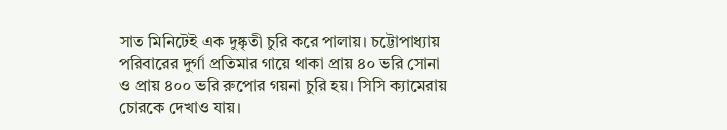সাত মিনিটেই এক দুষ্কৃতী চুরি করে পালায়। চট্টোপাধ্যায় পরিবারের দুর্গা প্রতিমার গায়ে থাকা প্রায় ৪০ ভরি সোনা ও প্রায় ৪০০ ভরি রুপোর গয়না চুরি হয়। সিসি ক্যামেরায় চোরকে দেখাও যায়।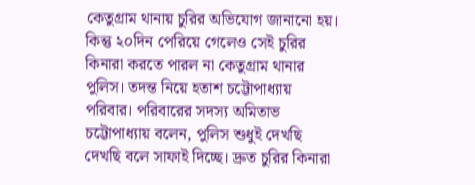কেতুগ্রাম থানায় চুরির অভিযোগ জানানো হয়। কিন্তু ২০দিন পেরিয়ে গেলেও সেই চুরির কিনারা করতে পারল না কেতুগ্রাম থানার পুলিস। তদন্ত নিয়ে হতাশ চট্টোপাধ্যায় পরিবার। পরিবারের সদস্য অমিতাভ চট্টোপাধ্যায় বলেন, পুলিস শুধুই দেখছি দেখছি বলে সাফাই দিচ্ছে। দ্রুত চুরির কিনারা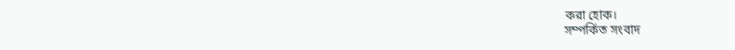করা হোক।
সম্পর্কিত সংবাদ